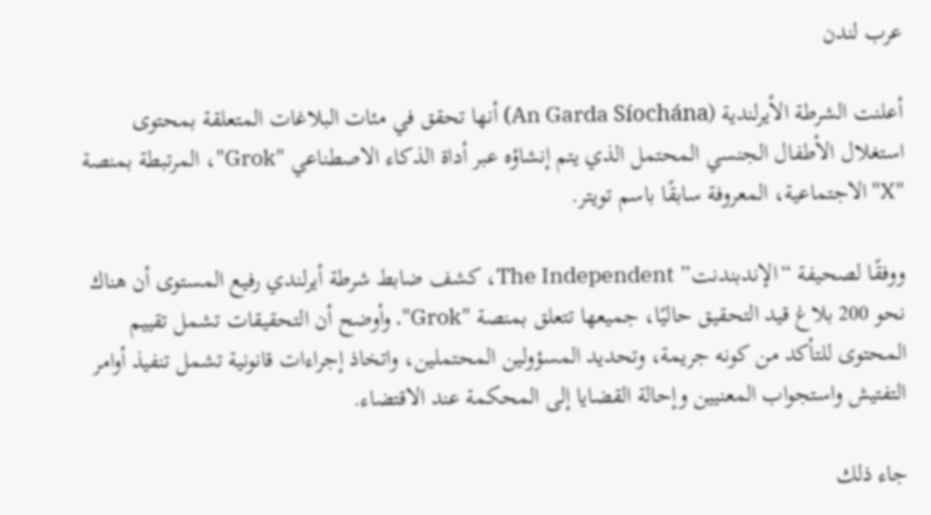عرب لندن

أعلنت الشرطة الأيرلندية (An Garda Síochána) أنها تحقق في مئات البلاغات المتعلقة بمحتوى استغلال الأطفال الجنسي المحتمل الذي يتم إنشاؤه عبر أداة الذكاء الاصطناعي "Grok"، المرتبطة بمنصة "X" الاجتماعية، المعروفة سابقًا باسم تويتر.

ووفقًا لصحيفة “الإندبندنت” The Independent، كشف ضابط شرطة أيرلندي رفيع المستوى أن هناك نحو 200 بلاغ قيد التحقيق حاليًا، جميعها تتعلق بمنصة "Grok". وأوضح أن التحقيقات تشمل تقييم المحتوى للتأكد من كونه جريمة، وتحديد المسؤولين المحتملين، واتخاذ إجراءات قانونية تشمل تنفيذ أوامر التفتيش واستجواب المعنيين وإحالة القضايا إلى المحكمة عند الاقتضاء.

جاء ذلك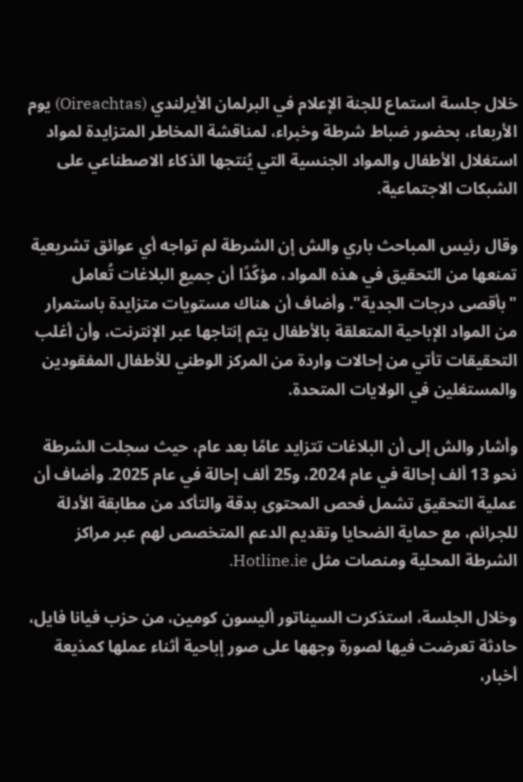خلال جلسة استماع للجنة الإعلام في البرلمان الأيرلندي (Oireachtas) يوم الأربعاء، بحضور ضباط شرطة وخبراء، لمناقشة المخاطر المتزايدة لمواد استغلال الأطفال والمواد الجنسية التي يُنتجها الذكاء الاصطناعي على الشبكات الاجتماعية.

وقال رئيس المباحث باري والش إن الشرطة لم تواجه أي عوائق تشريعية تمنعها من التحقيق في هذه المواد، مؤكّدًا أن جميع البلاغات تُعامل "بأقصى درجات الجدية". وأضاف أن هناك مستويات متزايدة باستمرار من المواد الإباحية المتعلقة بالأطفال يتم إنتاجها عبر الإنترنت، وأن أغلب التحقيقات تأتي من إحالات واردة من المركز الوطني للأطفال المفقودين والمستغلين في الولايات المتحدة.

وأشار والش إلى أن البلاغات تتزايد عامًا بعد عام، حيث سجلت الشرطة نحو 13 ألف إحالة في عام 2024، و25 ألف إحالة في عام 2025. وأضاف أن عملية التحقيق تشمل فحص المحتوى بدقة والتأكد من مطابقة الأدلة للجرائم، مع حماية الضحايا وتقديم الدعم المتخصص لهم عبر مراكز الشرطة المحلية ومنصات مثل Hotline.ie.

وخلال الجلسة، استذكرت السيناتور أليسون كومين، من حزب فيانا فايل، حادثة تعرضت فيها لصورة وجهها على صور إباحية أثناء عملها كمذيعة أخبار،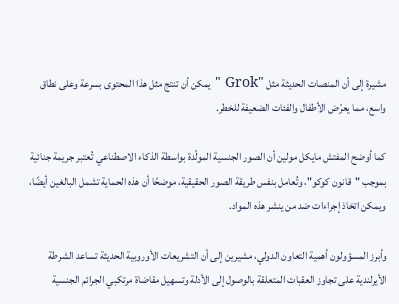مشيرة إلى أن المنصات الحديثة مثل "Grok " يمكن أن تنتج مثل هذا المحتوى بسرعة وعلى نطاق واسع، مما يعرّض الأطفال والفئات الضعيفة للخطر.

كما أوضح المفتش مايكل مولين أن الصور الجنسية المولّدة بواسطة الذكاء الاصطناعي تُعتبر جريمة جنائية بموجب "قانون كوكو"، وتُعامل بنفس طريقة الصور الحقيقية، موضحًا أن هذه الحماية تشمل البالغين أيضًا، ويمكن اتخاذ إجراءات ضد من ينشر هذه المواد.

وأبرز المسؤولون أهمية التعاون الدولي، مشيرين إلى أن التشريعات الأوروبية الحديثة تساعد الشرطة الأيرلندية على تجاوز العقبات المتعلقة بالوصول إلى الأدلة وتسهيل مقاضاة مرتكبي الجرائم الجنسية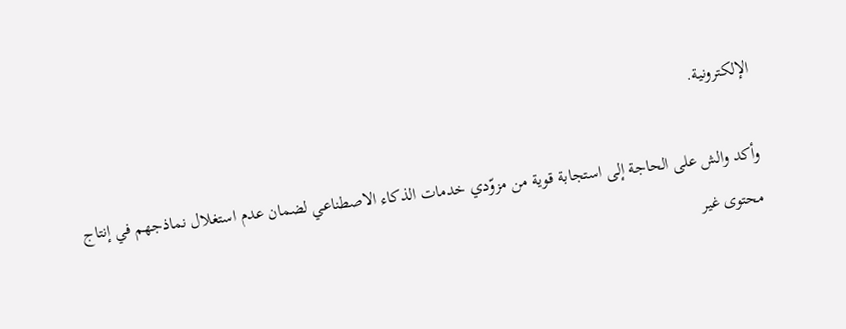الإلكترونية.

وأكد والش على الحاجة إلى استجابة قوية من مزوّدي خدمات الذكاء الاصطناعي لضمان عدم استغلال نماذجهم في إنتاج محتوى غير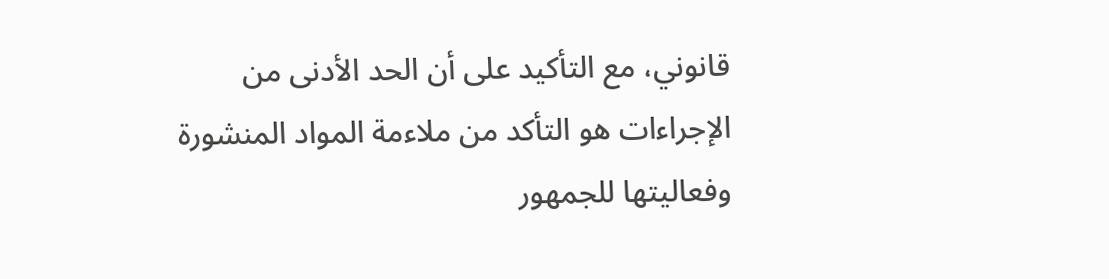قانوني، مع التأكيد على أن الحد الأدنى من الإجراءات هو التأكد من ملاءمة المواد المنشورة وفعاليتها للجمهور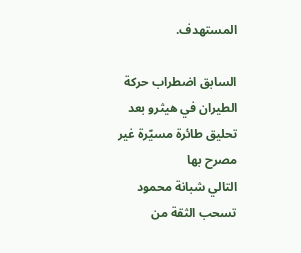المستهدف.

السابق اضطراب حركة الطيران في هيثرو بعد تحليق طائرة مسيّرة غير مصرح بها
التالي شبانة محمود تسحب الثقة من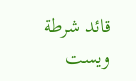قائد شرطة ويست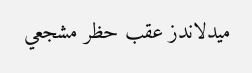ميدلاندز عقب حظر مشجعي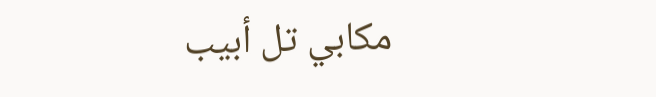مكابي تل أبيب